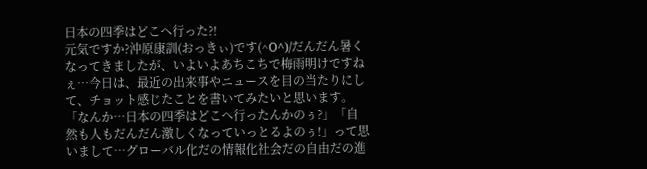日本の四季はどこへ行った?!
元気ですか?沖原康訓(おっきぃ)です(^O^)/だんだん暑くなってきましたが、いよいよあちこちで梅雨明けですねぇ…今日は、最近の出来事やニュースを目の当たりにして、チョット感じたことを書いてみたいと思います。「なんか…日本の四季はどこへ行ったんかのぅ?」「自然も人もだんだん激しくなっていっとるよのぅ!」って思いまして…グローバル化だの情報化社会だの自由だの進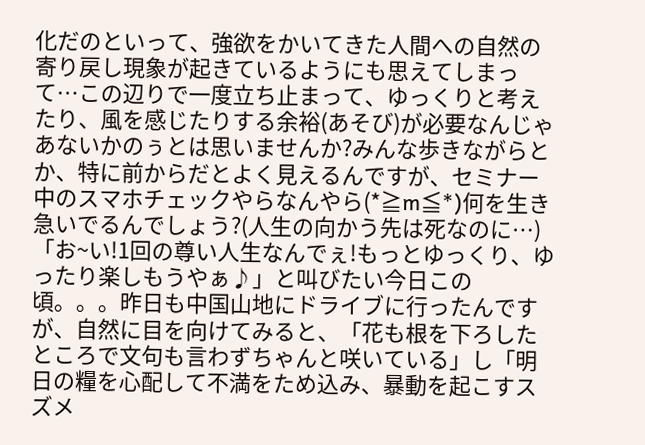化だのといって、強欲をかいてきた人間への自然の寄り戻し現象が起きているようにも思えてしまって…この辺りで一度立ち止まって、ゆっくりと考えたり、風を感じたりする余裕(あそび)が必要なんじゃあないかのぅとは思いませんか?みんな歩きながらとか、特に前からだとよく見えるんですが、セミナー中のスマホチェックやらなんやら(*≧m≦*)何を生き急いでるんでしょう?(人生の向かう先は死なのに…)「お~い!1回の尊い人生なんでぇ!もっとゆっくり、ゆったり楽しもうやぁ♪」と叫びたい今日この頃。。。昨日も中国山地にドライブに行ったんですが、自然に目を向けてみると、「花も根を下ろしたところで文句も言わずちゃんと咲いている」し「明日の糧を心配して不満をため込み、暴動を起こすスズメ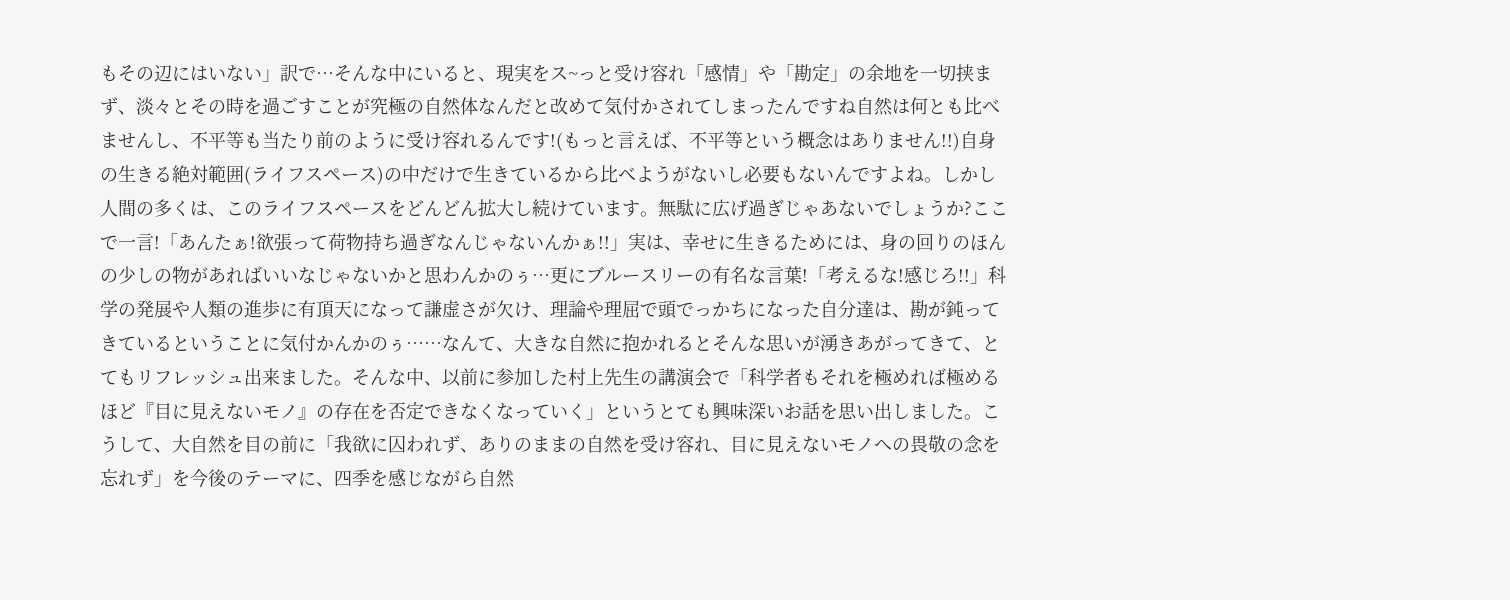もその辺にはいない」訳で…そんな中にいると、現実をス~っと受け容れ「感情」や「勘定」の余地を一切挟まず、淡々とその時を過ごすことが究極の自然体なんだと改めて気付かされてしまったんですね自然は何とも比べませんし、不平等も当たり前のように受け容れるんです!(もっと言えば、不平等という概念はありません!!)自身の生きる絶対範囲(ライフスペース)の中だけで生きているから比べようがないし必要もないんですよね。しかし人間の多くは、このライフスペースをどんどん拡大し続けています。無駄に広げ過ぎじゃあないでしょうか?ここで一言!「あんたぁ!欲張って荷物持ち過ぎなんじゃないんかぁ!!」実は、幸せに生きるためには、身の回りのほんの少しの物があればいいなじゃないかと思わんかのぅ…更にブルースリーの有名な言葉!「考えるな!感じろ!!」科学の発展や人類の進歩に有頂天になって謙虚さが欠け、理論や理屈で頭でっかちになった自分達は、勘が鈍ってきているということに気付かんかのぅ……なんて、大きな自然に抱かれるとそんな思いが湧きあがってきて、とてもリフレッシュ出来ました。そんな中、以前に参加した村上先生の講演会で「科学者もそれを極めれば極めるほど『目に見えないモノ』の存在を否定できなくなっていく」というとても興味深いお話を思い出しました。こうして、大自然を目の前に「我欲に囚われず、ありのままの自然を受け容れ、目に見えないモノへの畏敬の念を忘れず」を今後のテーマに、四季を感じながら自然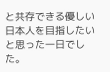と共存できる優しい日本人を目指したいと思った一日でした。